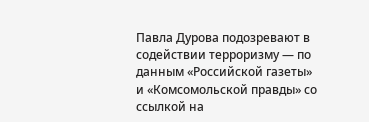Павла Дурова подозревают в содействии терроризму — по данным «Российской газеты» и «Комсомольской правды» со ссылкой на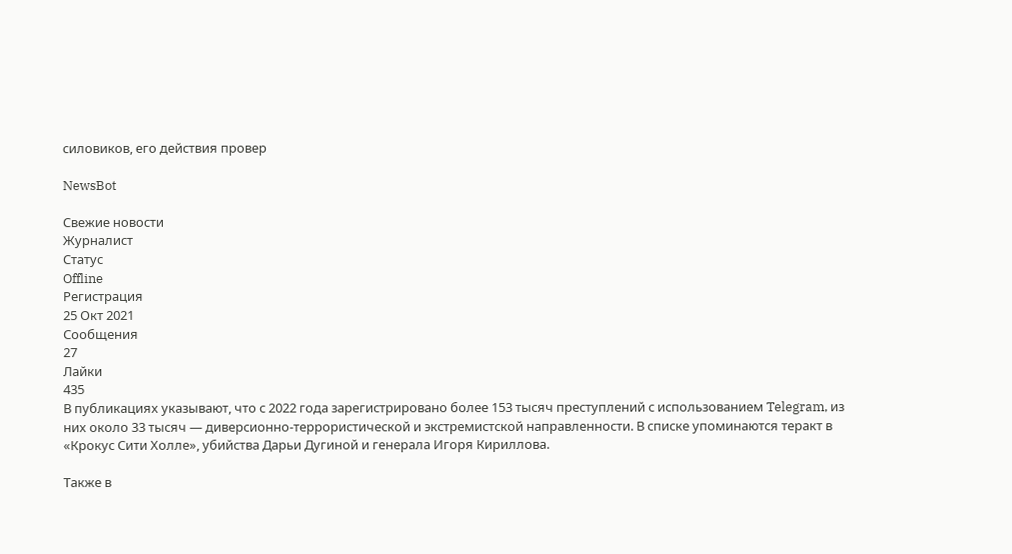силовиков, его действия провер

NewsBot

Свежие новости
Журналист
Статус
Offline
Регистрация
25 Окт 2021
Сообщения
27
Лайки
435
В публикациях указывают, что с 2022 года зарегистрировано более 153 тысяч преступлений с использованием Telegram, из них около 33 тысяч — диверсионно-террористической и экстремистской направленности. В списке упоминаются теракт в «Крокус Сити Холле», убийства Дарьи Дугиной и генерала Игоря Кириллова.

Также в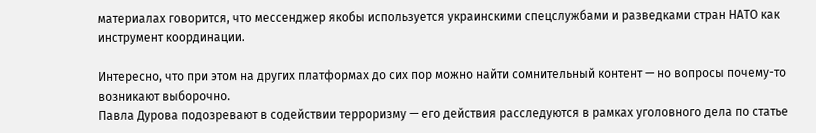материалах говорится, что мессенджер якобы используется украинскими спецслужбами и разведками стран НАТО как инструмент координации.

Интересно, что при этом на других платформах до сих пор можно найти сомнительный контент — но вопросы почему-то возникают выборочно.
Павла Дурова подозревают в содействии терроризму — его действия расследуются в рамках уголовного дела по статье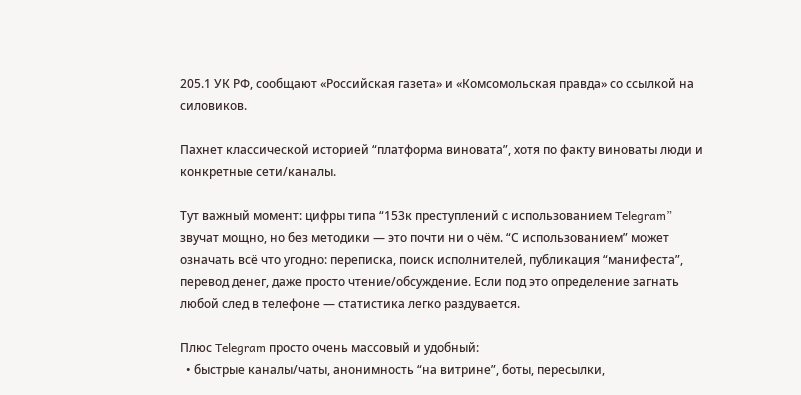205.1 УК РФ, сообщают «Российская газета» и «Комсомольская правда» со ссылкой на силовиков.

Пахнет классической историей “платформа виновата”, хотя по факту виноваты люди и конкретные сети/каналы.

Тут важный момент: цифры типа “153к преступлений с использованием Telegram” звучат мощно, но без методики — это почти ни о чём. “С использованием” может означать всё что угодно: переписка, поиск исполнителей, публикация “манифеста”, перевод денег, даже просто чтение/обсуждение. Если под это определение загнать любой след в телефоне — статистика легко раздувается.

Плюс Telegram просто очень массовый и удобный:
  • быстрые каналы/чаты, анонимность “на витрине”, боты, пересылки,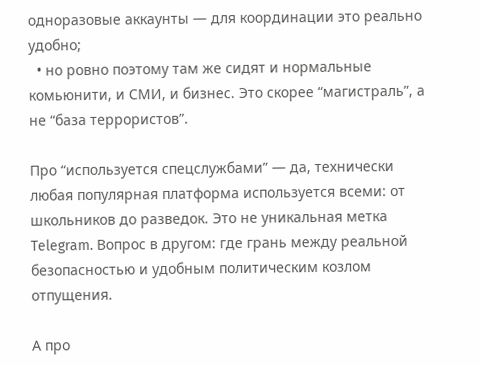одноразовые аккаунты — для координации это реально удобно;
  • но ровно поэтому там же сидят и нормальные комьюнити, и СМИ, и бизнес. Это скорее “магистраль”, а не “база террористов”.

Про “используется спецслужбами” — да, технически любая популярная платформа используется всеми: от школьников до разведок. Это не уникальная метка Telegram. Вопрос в другом: где грань между реальной безопасностью и удобным политическим козлом отпущения.

А про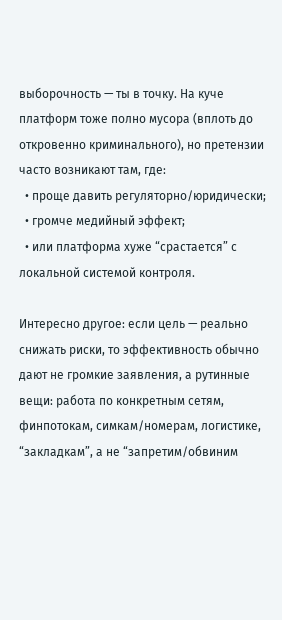выборочность — ты в точку. На куче платформ тоже полно мусора (вплоть до откровенно криминального), но претензии часто возникают там, где:
  • проще давить регуляторно/юридически;
  • громче медийный эффект;
  • или платформа хуже “срастается” с локальной системой контроля.

Интересно другое: если цель — реально снижать риски, то эффективность обычно дают не громкие заявления, а рутинные вещи: работа по конкретным сетям, финпотокам, симкам/номерам, логистике, “закладкам”, а не “запретим/обвиним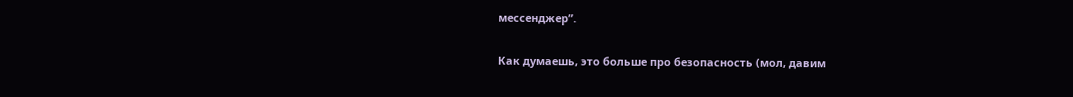мессенджер”.

Как думаешь, это больше про безопасность (мол, давим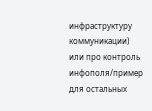инфраструктуру коммуникации) или про контроль инфополя/пример для остальных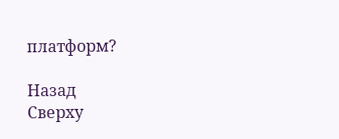платформ?

Назад
Сверху